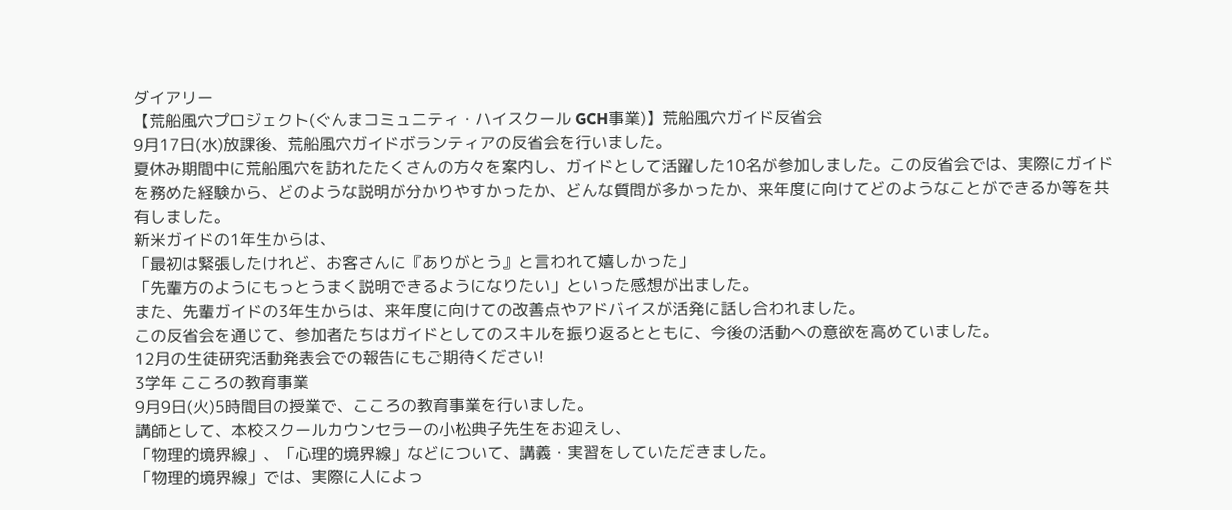ダイアリー
【荒船風穴プロジェクト(ぐんまコミュニティ・ハイスクール GCH事業)】荒船風穴ガイド反省会
9月17日(水)放課後、荒船風穴ガイドボランティアの反省会を行いました。
夏休み期間中に荒船風穴を訪れたたくさんの方々を案内し、ガイドとして活躍した10名が参加しました。この反省会では、実際にガイドを務めた経験から、どのような説明が分かりやすかったか、どんな質問が多かったか、来年度に向けてどのようなことができるか等を共有しました。
新米ガイドの1年生からは、
「最初は緊張したけれど、お客さんに『ありがとう』と言われて嬉しかった」
「先輩方のようにもっとうまく説明できるようになりたい」といった感想が出ました。
また、先輩ガイドの3年生からは、来年度に向けての改善点やアドバイスが活発に話し合われました。
この反省会を通じて、参加者たちはガイドとしてのスキルを振り返るとともに、今後の活動への意欲を高めていました。
12月の生徒研究活動発表会での報告にもご期待ください!
3学年 こころの教育事業
9月9日(火)5時間目の授業で、こころの教育事業を行いました。
講師として、本校スクールカウンセラーの小松典子先生をお迎えし、
「物理的境界線」、「心理的境界線」などについて、講義・実習をしていただきました。
「物理的境界線」では、実際に人によっ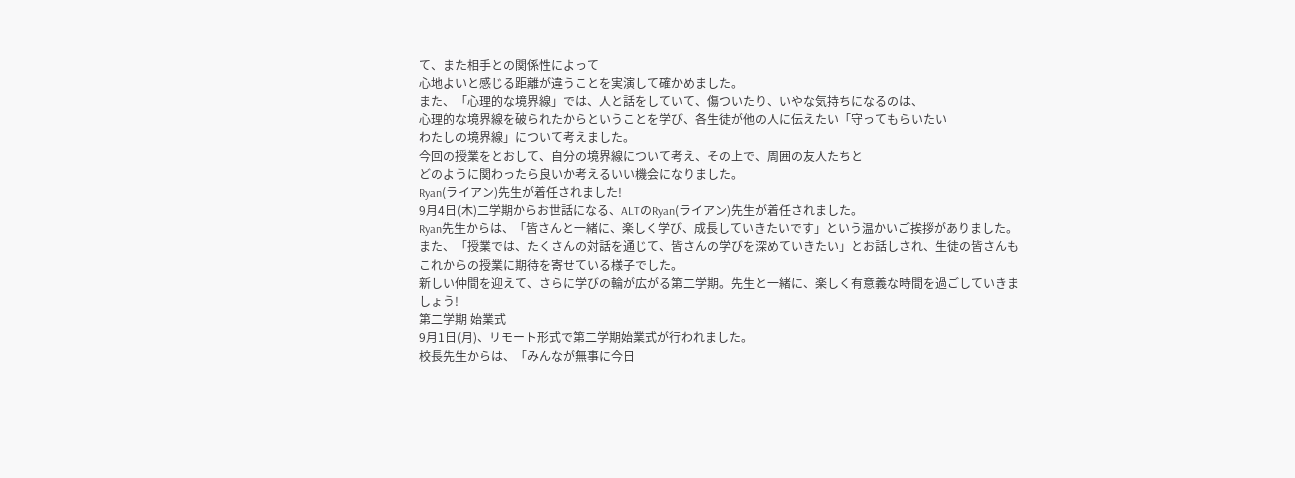て、また相手との関係性によって
心地よいと感じる距離が違うことを実演して確かめました。
また、「心理的な境界線」では、人と話をしていて、傷ついたり、いやな気持ちになるのは、
心理的な境界線を破られたからということを学び、各生徒が他の人に伝えたい「守ってもらいたい
わたしの境界線」について考えました。
今回の授業をとおして、自分の境界線について考え、その上で、周囲の友人たちと
どのように関わったら良いか考えるいい機会になりました。
Ryan(ライアン)先生が着任されました!
9月4日(木)二学期からお世話になる、ALTのRyan(ライアン)先生が着任されました。
Ryan先生からは、「皆さんと一緒に、楽しく学び、成長していきたいです」という温かいご挨拶がありました。
また、「授業では、たくさんの対話を通じて、皆さんの学びを深めていきたい」とお話しされ、生徒の皆さんもこれからの授業に期待を寄せている様子でした。
新しい仲間を迎えて、さらに学びの輪が広がる第二学期。先生と一緒に、楽しく有意義な時間を過ごしていきましょう!
第二学期 始業式
9月1日(月)、リモート形式で第二学期始業式が行われました。
校長先生からは、「みんなが無事に今日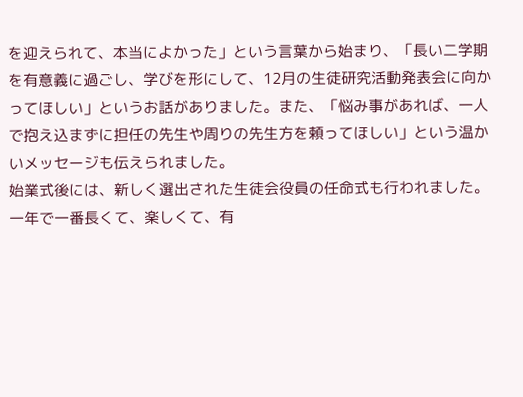を迎えられて、本当によかった」という言葉から始まり、「長い二学期を有意義に過ごし、学びを形にして、12月の生徒研究活動発表会に向かってほしい」というお話がありました。また、「悩み事があれば、一人で抱え込まずに担任の先生や周りの先生方を頼ってほしい」という温かいメッセージも伝えられました。
始業式後には、新しく選出された生徒会役員の任命式も行われました。
一年で一番長くて、楽しくて、有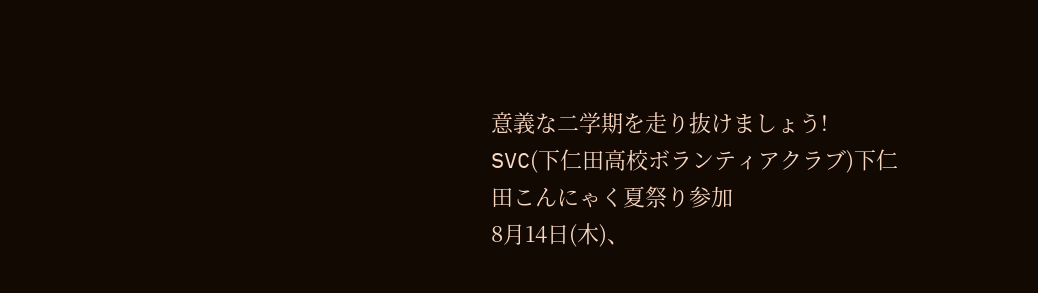意義な二学期を走り抜けましょう!
SVC(下仁田高校ボランティアクラブ)下仁田こんにゃく夏祭り参加
8月14日(木)、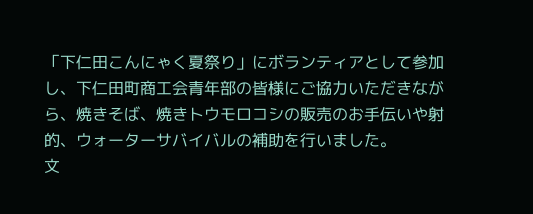「下仁田こんにゃく夏祭り」にボランティアとして参加し、下仁田町商工会青年部の皆様にご協力いただきながら、焼きそば、焼きトウモロコシの販売のお手伝いや射的、ウォーターサバイバルの補助を行いました。
文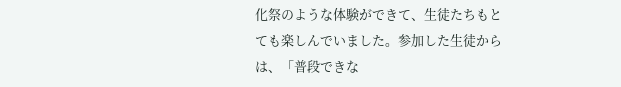化祭のような体験ができて、生徒たちもとても楽しんでいました。参加した生徒からは、「普段できな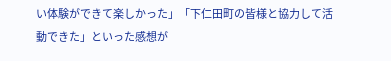い体験ができて楽しかった」「下仁田町の皆様と協力して活動できた」といった感想が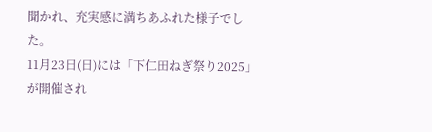聞かれ、充実感に満ちあふれた様子でした。
11月23日(日)には「下仁田ねぎ祭り2025」が開催され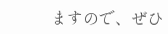ますので、ぜひ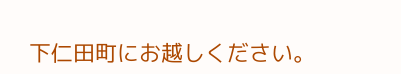下仁田町にお越しください。